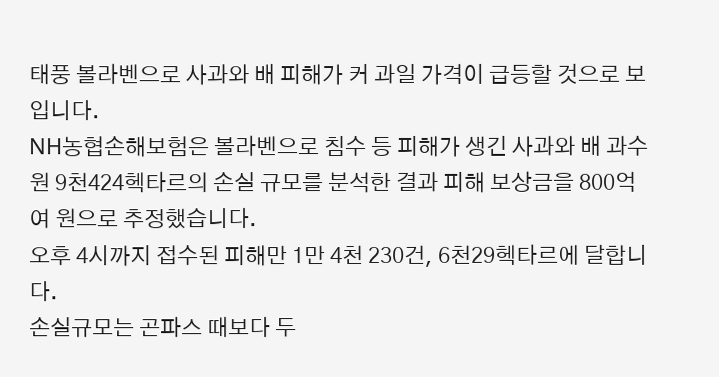태풍 볼라벤으로 사과와 배 피해가 커 과일 가격이 급등할 것으로 보입니다.
NH농협손해보험은 볼라벤으로 침수 등 피해가 생긴 사과와 배 과수원 9천424헥타르의 손실 규모를 분석한 결과 피해 보상금을 800억 여 원으로 추정했습니다.
오후 4시까지 접수된 피해만 1만 4천 230건, 6천29헥타르에 달합니다.
손실규모는 곤파스 때보다 두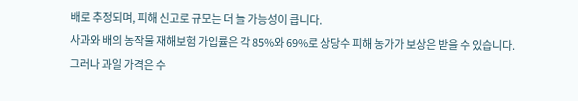배로 추정되며, 피해 신고로 규모는 더 늘 가능성이 큽니다.
사과와 배의 농작물 재해보험 가입률은 각 85%와 69%로 상당수 피해 농가가 보상은 받을 수 있습니다.
그러나 과일 가격은 수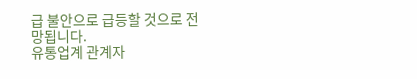급 불안으로 급등할 것으로 전망됩니다.
유통업계 관계자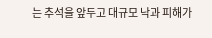는 추석을 앞두고 대규모 낙과 피해가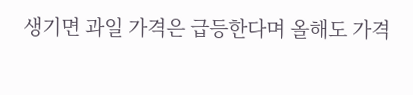생기면 과일 가격은 급등한다며 올해도 가격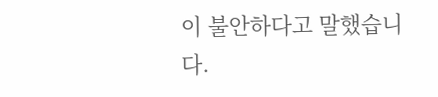이 불안하다고 말했습니다.